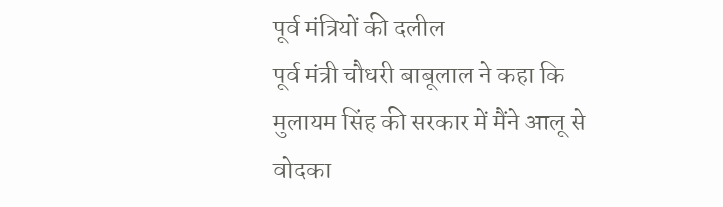पूर्व मंत्रियों की दलील
पूर्व मंत्री चौधरी बाबूलाल ने कहा कि मुलायम सिंह की सरकार में मैंने आलू से वोदका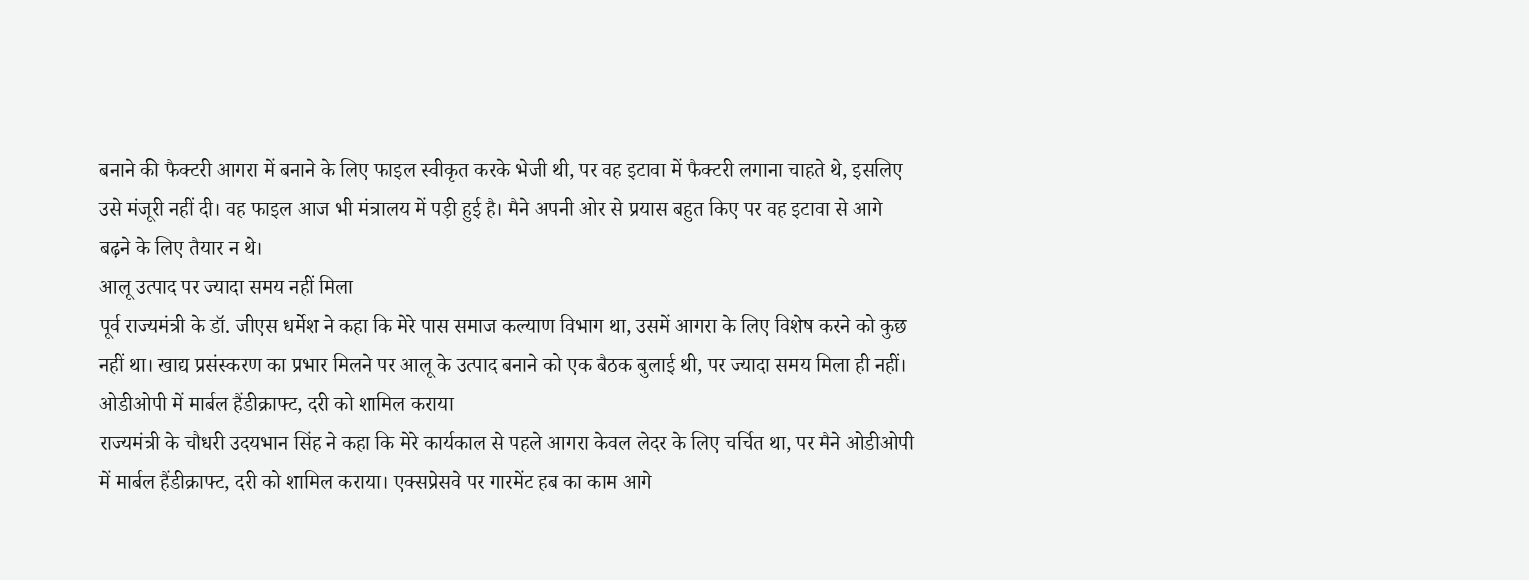बनाने की फैक्टरी आगरा में बनाने के लिए फाइल स्वीकृत करके भेजी थी, पर वह इटावा में फैक्टरी लगाना चाहते थे, इसलिए उसे मंजूरी नहीं दी। वह फाइल आज भी मंत्रालय में पड़ी हुई है। मैने अपनी ओर से प्रयास बहुत किए पर वह इटावा से आगे बढ़ने के लिए तैयार न थे।
आलू उत्पाद पर ज्यादा समय नहीं मिला
पूर्व राज्यमंत्री के डॉ. जीएस धर्मेश ने कहा कि मेरे पास समाज कल्याण विभाग था, उसमें आगरा के लिए विशेष करने को कुछ नहीं था। खाद्य प्रसंस्करण का प्रभार मिलने पर आलू के उत्पाद बनाने को एक बैठक बुलाई थी, पर ज्यादा समय मिला ही नहीं।
ओडीओपी में मार्बल हैंडीक्राफ्ट, दरी को शामिल कराया
राज्यमंत्री के चौधरी उदयभान सिंह ने कहा कि मेरे कार्यकाल से पहले आगरा केवल लेदर के लिए चर्चित था, पर मैने ओडीओपी में मार्बल हैंडीक्राफ्ट, दरी को शामिल कराया। एक्सप्रेसवे पर गारमेंट हब का काम आगे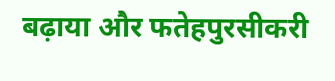बढ़ाया और फतेहपुरसीकरी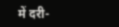में दरी-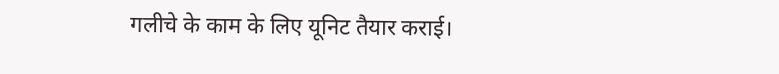गलीचे के काम के लिए यूनिट तैयार कराई।